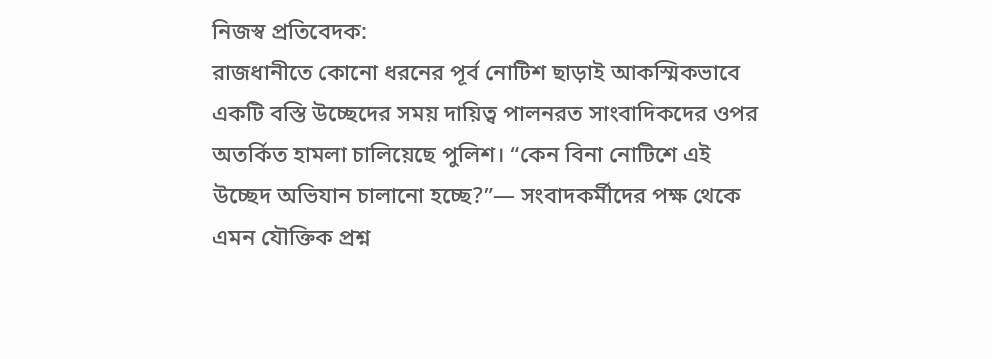নিজস্ব প্রতিবেদক:
রাজধানীতে কোনো ধরনের পূর্ব নোটিশ ছাড়াই আকস্মিকভাবে একটি বস্তি উচ্ছেদের সময় দায়িত্ব পালনরত সাংবাদিকদের ওপর অতর্কিত হামলা চালিয়েছে পুলিশ। “কেন বিনা নোটিশে এই উচ্ছেদ অভিযান চালানো হচ্ছে?”— সংবাদকর্মীদের পক্ষ থেকে এমন যৌক্তিক প্রশ্ন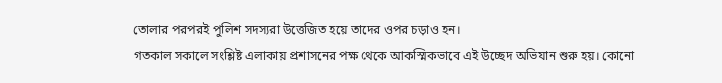তোলার পরপরই পুলিশ সদস্যরা উত্তেজিত হয়ে তাদের ওপর চড়াও হন।
গতকাল সকালে সংশ্লিষ্ট এলাকায় প্রশাসনের পক্ষ থেকে আকস্মিকভাবে এই উচ্ছেদ অভিযান শুরু হয়। কোনো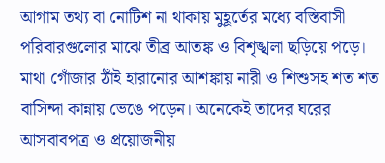আগাম তথ্য বা নোটিশ না থাকায় মুহূর্তের মধ্যে বস্তিবাসী পরিবারগুলোর মাঝে তীব্র আতঙ্ক ও বিশৃঙ্খলা ছড়িয়ে পড়ে। মাথা গোঁজার ঠাঁই হারানোর আশঙ্কায় নারী ও শিশুসহ শত শত বাসিন্দা কান্নায় ভেঙে পড়েন। অনেকেই তাদের ঘরের আসবাবপত্র ও প্রয়োজনীয়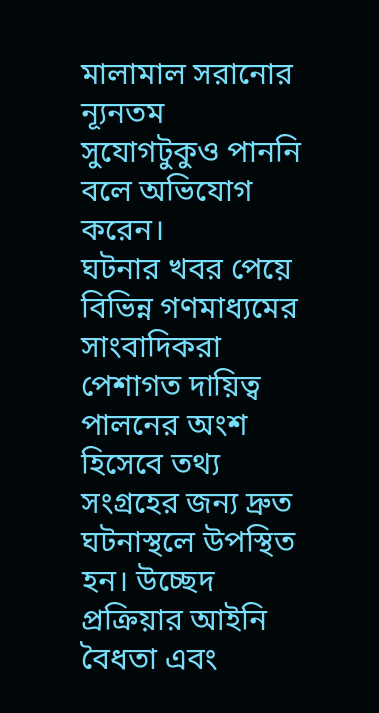মালামাল সরানোর ন্যূনতম সুযোগটুকুও পাননি বলে অভিযোগ করেন।
ঘটনার খবর পেয়ে বিভিন্ন গণমাধ্যমের সাংবাদিকরা পেশাগত দায়িত্ব পালনের অংশ হিসেবে তথ্য সংগ্রহের জন্য দ্রুত ঘটনাস্থলে উপস্থিত হন। উচ্ছেদ প্রক্রিয়ার আইনি বৈধতা এবং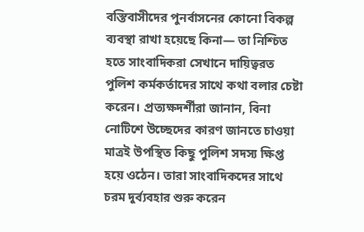বস্তিবাসীদের পুনর্বাসনের কোনো বিকল্প ব্যবস্থা রাখা হয়েছে কিনা— তা নিশ্চিত হতে সাংবাদিকরা সেখানে দায়িত্বরত পুলিশ কর্মকর্তাদের সাথে কথা বলার চেষ্টা করেন। প্রত্যক্ষদর্শীরা জানান, বিনা নোটিশে উচ্ছেদের কারণ জানতে চাওয়া মাত্রই উপস্থিত কিছু পুলিশ সদস্য ক্ষিপ্ত হয়ে ওঠেন। তারা সাংবাদিকদের সাথে চরম দুর্ব্যবহার শুরু করেন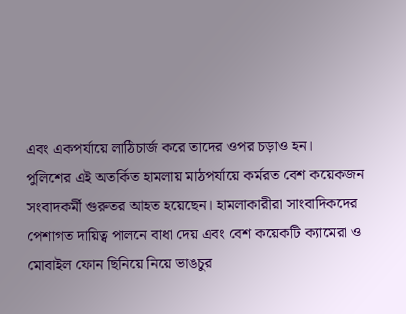এবং একপর্যায়ে লাঠিচার্জ করে তাদের ওপর চড়াও হন।
পুলিশের এই অতর্কিত হামলায় মাঠপর্যায়ে কর্মরত বেশ কয়েকজন সংবাদকর্মী গুরুতর আহত হয়েছেন। হামলাকারীরা সাংবাদিকদের পেশাগত দায়িত্ব পালনে বাধা দেয় এবং বেশ কয়েকটি ক্যামেরা ও মোবাইল ফোন ছিনিয়ে নিয়ে ভাঙচুর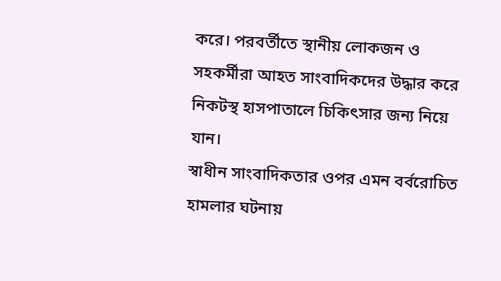করে। পরবর্তীতে স্থানীয় লোকজন ও সহকর্মীরা আহত সাংবাদিকদের উদ্ধার করে নিকটস্থ হাসপাতালে চিকিৎসার জন্য নিয়ে যান।
স্বাধীন সাংবাদিকতার ওপর এমন বর্বরোচিত হামলার ঘটনায়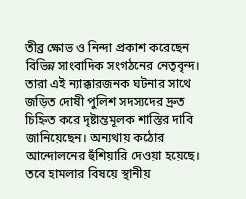তীব্র ক্ষোভ ও নিন্দা প্রকাশ করেছেন বিভিন্ন সাংবাদিক সংগঠনের নেতৃবৃন্দ।
তারা এই ন্যাক্কারজনক ঘটনার সাথে জড়িত দোষী পুলিশ সদস্যদের দ্রুত চিহ্নিত করে দৃষ্টান্তমূলক শাস্তির দাবি জানিয়েছেন। অন্যথায় কঠোর আন্দোলনের হুঁশিয়ারি দেওয়া হয়েছে। তবে হামলার বিষয়ে স্থানীয়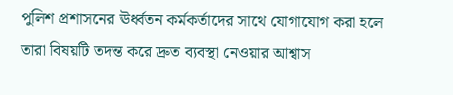পুলিশ প্রশাসনের ঊর্ধ্বতন কর্মকর্তাদের সাথে যোগাযোগ করা হলে তারা বিষয়টি তদন্ত করে দ্রুত ব্যবস্থা নেওয়ার আশ্বাস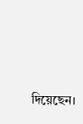দিয়েছেন।